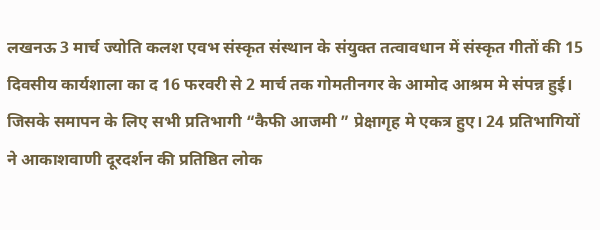लखनऊ 3 मार्च ज्योति कलश एवभ संस्कृत संस्थान के संयुक्त तत्वावधान में संस्कृत गीतों की 15 दिवसीय कार्यशाला का द 16 फरवरी से 2 मार्च तक गोमतीनगर के आमोद आश्रम मे संपन्न हुई। जिसके समापन के लिए सभी प्रतिभागी “कैफी आजमी ” प्रेक्षागृह मे एकत्र हुए। 24 प्रतिभागियों ने आकाशवाणी दूरदर्शन की प्रतिष्ठित लोक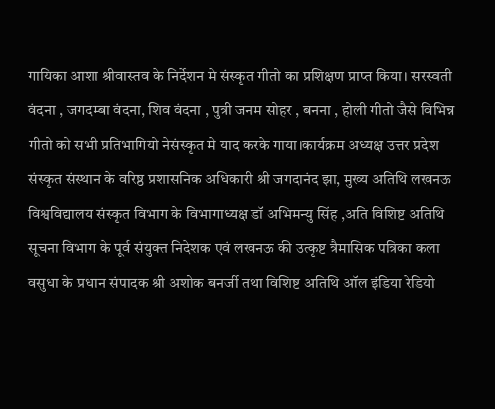गायिका आशा श्रीवास्तव के निर्देशन मे संस्कृत गीतो का प्रशिक्षण प्राप्त किया। सरस्वती वंदना , जगदम्बा वंदना, शिव वंदना , पुत्री जनम सोहर , बनना , होली गीतो जैसे विभिन्न गीतो को सभी प्रतिभागियो नेसंस्कृत मे याद करके गाया।कार्यक्रम अध्यक्ष उत्तर प्रदेश संस्कृत संस्थान के वरिष्ठ प्रशासनिक अधिकारी श्री जगदानंद झा, मुख्य अतिथि लखनऊ विश्वविद्यालय संस्कृत विभाग के विभागाध्यक्ष डॉ अभिमन्यु सिंह ,अति विशिष्ट अतिथि सूचना विभाग के पूर्व संयुक्त निदेशक एवं लखनऊ की उत्कृष्ट त्रैमासिक पत्रिका कला वसुधा के प्रधान संपादक श्री अशोक बनर्जी तथा विशिष्ट अतिथि ऑल इंडिया रेडियो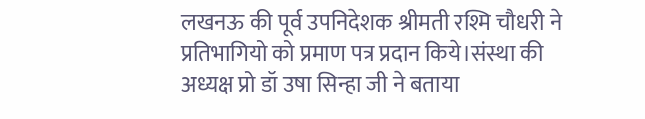लखनऊ की पूर्व उपनिदेशक श्रीमती रश्मि चौधरी ने प्रतिभागियो को प्रमाण पत्र प्रदान किये।संस्था की अध्यक्ष प्रो डॉ उषा सिन्हा जी ने बताया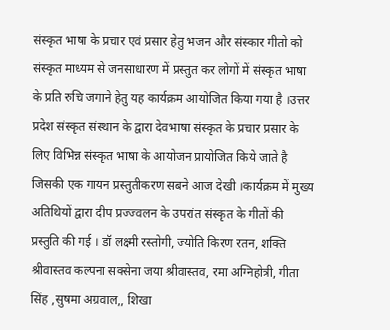संस्कृत भाषा के प्रचार एवं प्रसार हेतु भजन और संस्कार गीतो को संस्कृत माध्यम से जनसाधारण में प्रस्तुत कर लोगों में संस्कृत भाषा के प्रति रुचि जगाने हेतु यह कार्यक्रम आयोजित किया गया है ।उत्तर प्रदेश संस्कृत संस्थान के द्वारा देवभाषा संस्कृत के प्रचार प्रसार के लिए विभिन्न संस्कृत भाषा के आयोजन प्रायोजित किये जाते है जिसकी एक गायन प्रस्तुतीकरण सबने आज देखी ।कार्यक्रम में मुख्य अतिथियों द्वारा दीप प्रज्ज्वलन के उपरांत संस्कृत के गीतों की प्रस्तुति की गई । डॉ लक्ष्मी रस्तोगी, ज्योति किरण रतन, शक्ति श्रीवास्तव कल्पना सक्सेना जया श्रीवास्तव, रमा अग्निहोत्री, गीता सिंह ,सुषमा अग्रवाल,, शिखा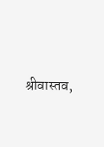श्रीवास्तव,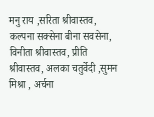मनु राय ,सरिता श्रीवास्तव, कल्पना सक्सेना बीना सवसेना, विनीता श्रीवास्तव, प्रीति श्रीवास्तव, अलका चतुर्वेदी ,सुमन मिश्रा , अर्चना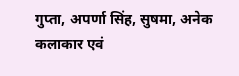गुप्ता, अपर्णा सिंह, सुषमा, अनेक कलाकार एवं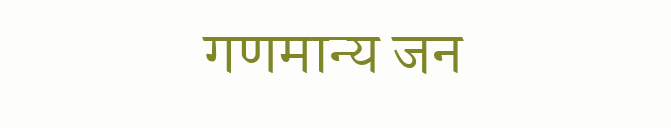गणमान्य जन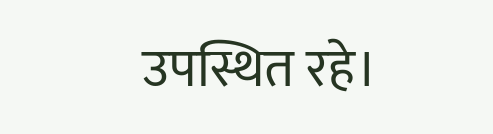उपस्थित रहे।